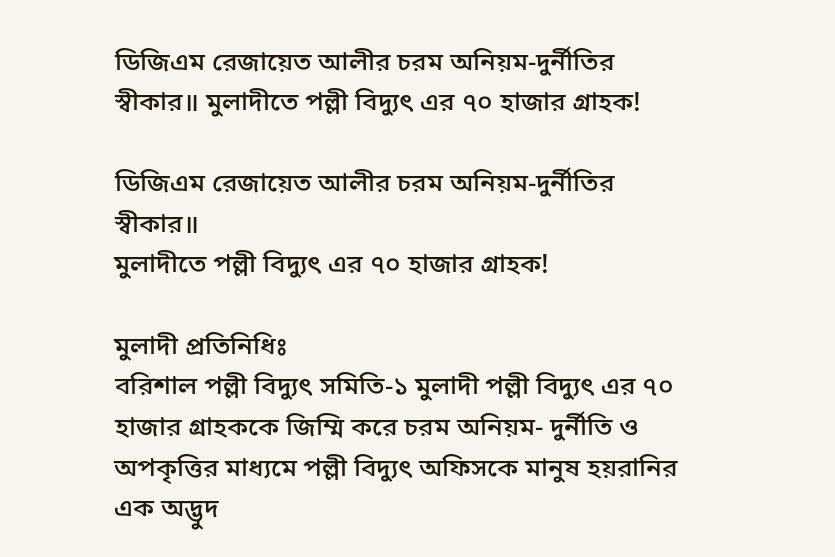ডিজিএম রেজায়েত আলীর চরম অনিয়ম-দুর্নীতির স্বীকার॥ মুলাদীতে পল্লী বিদ্যুৎ এর ৭০ হাজার গ্রাহক!

ডিজিএম রেজায়েত আলীর চরম অনিয়ম-দুর্নীতির স্বীকার॥
মুলাদীতে পল্লী বিদ্যুৎ এর ৭০ হাজার গ্রাহক!

মুলাদী প্রতিনিধিঃ
বরিশাল পল্লী বিদ্যুৎ সমিতি-১ মুলাদী পল্লী বিদ্যুৎ এর ৭০ হাজার গ্রাহককে জিম্মি করে চরম অনিয়ম- দুর্নীতি ও অপকৃত্তির মাধ্যমে পল্লী বিদ্যুৎ অফিসকে মানুষ হয়রানির এক অদ্ভুদ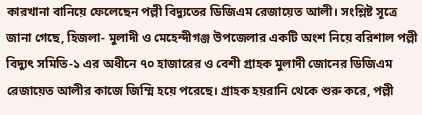কারখানা বানিয়ে ফেলেছেন পল্লী বিদ্যুতের ডিজিএম রেজায়েত আলী। সংশ্লিষ্ট সূত্রে জানা গেছে, হিজলা- মুলাদী ও মেহেন্দীগঞ্জ উপজেলার একটি অংশ নিয়ে বরিশাল পল্লী বিদ্যুৎ সমিতি-১ এর অধীনে ৭০ হাজারের ও বেশী গ্রাহক মুলাদী জোনের ডিজিএম রেজায়েত আলীর কাজে জিম্মি হয়ে পরেছে। গ্রাহক হয়রানি থেকে শুরু করে, পল্লী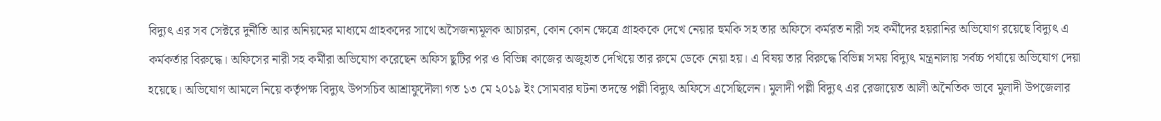বিদ্যুৎ এর সব সেক্টরে দুর্নীতি আর অনিয়মের মাধ্যমে গ্রাহকদের সাথে অসৈজন্যমূলক আচারন, কোন কোন ক্ষেত্রে গ্রাহককে দেখে নেয়ার হুমকি সহ তার অফিসে কর্মরত নারী সহ কর্মীদের হয়রানির অভিযোগ রয়েছে বিদ্যুৎ এ কর্মকর্তার বিরুদ্ধে। অফিসের নারী সহ কর্মীরা অভিযোগ করেছেন অফিস ছুটির পর ও বিভিন্ন কাজের অজুহাত দেখিয়ে তার রুমে ডেকে নেয়া হয়। এ বিষয় তার বিরুদ্ধে বিভিন্ন সময় বিদ্যুৎ মন্ত্রনালায় সর্বচ্চ পর্যায়ে অভিযোগ দেয়া হয়েছে। অভিযোগ আমলে নিয়ে কর্তৃপক্ষ বিদ্যুৎ উপসচিব আশ্রাফুদৌলা গত ১৩ মে ২০১৯ ইং সোমবার ঘটনা তদন্তে পল্লী বিদ্যুৎ অফিসে এসেছিলেন। মুলাদী পল্লী বিদ্যুৎ এর রেজায়েত আলী অনৈতিক ভাবে মুলাদী উপজেলার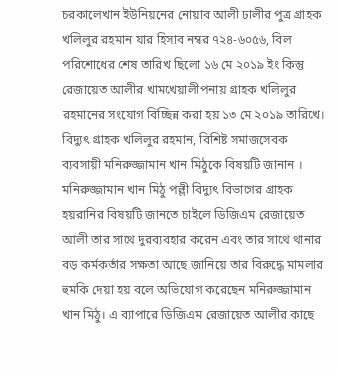চরকালেখান ইউনিয়নের নোয়াব আলী ঢালীর পুত্র গ্রাহক খলিলুর রহমান যার হিসাব নম্বর ৭২৪-৬০৫৬, বিল পরিশোধের শেষ তারিখ ছিলো ১৬ মে ২০১৯ ইং কিন্তু রেজায়েত আলীর খামখেয়ালীপনায় গ্রাহক খলিলুর রহমানের সংযোগ বিচ্ছিন্ন করা হয় ১৩ মে ২০১৯ তারিখে। বিদ্যুৎ গ্রাহক খলিলুর রহমান, বিশিষ্ট সমাজসেবক ব্যবসায়ী মনিরুজ্জামান খান মিঠুকে বিষয়টি জানান । মনিরুজ্জামান খান মিঠু পল্লী বিদ্যুৎ বিভাগের গ্রাহক হয়রানির বিষয়টি জানতে চাইলে ডিজিএম রেজায়েত আলী তার সাথে দুরব্যবহার করেন এবং তার সাথে থানার বড় কর্মকর্তার সক্ষতা আছে জানিয়ে তার বিরুদ্ধে মামলার হুমকি দেয়া হয় বলে অভিযোগ করেছেন মনিরুজ্জামান খান মিঠু। এ ব্যাপারে ডিজিএম রেজায়েত আলীর কাছে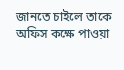জানতে চাইলে তাকে অফিস কক্ষে পাওয়া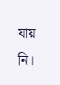যায় নি।